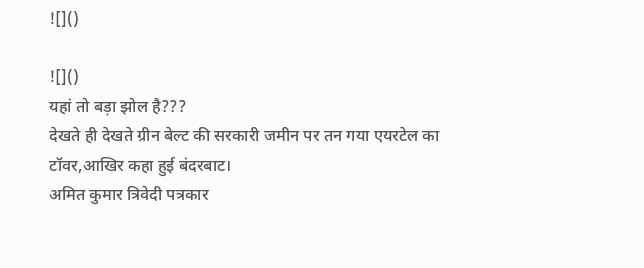![]()

![]()
यहां तो बड़ा झोल है???
देखते ही देखते ग्रीन बेल्ट की सरकारी जमीन पर तन गया एयरटेल का टॉवर,आखिर कहा हुई बंदरबाट।
अमित कुमार त्रिवेदी पत्रकार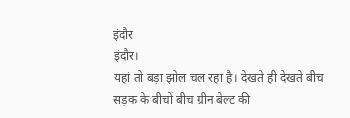इंदौर
इंदौर।
यहां तो बड़ा झोल चल रहा है। देखते ही देखते बीच सड़क के बीचों बीच ग्रीन बेल्ट की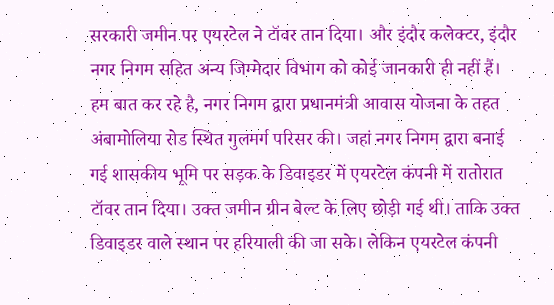सरकारी जमीन पर एयरटेल ने टॉवर तान दिया। और इंदौर कलेक्टर, इंदौर नगर निगम सहित अन्य जिम्मेदार विभाग को कोई जानकारी ही नहीं हैं। हम बात कर रहे है, नगर निगम द्वारा प्रधानमंत्री आवास योजना के तहत अंबामोलिया रोड स्थित गुलमर्ग परिसर की। जहां नगर निगम द्वारा बनाई गई शासकीय भूमि पर सड़क के डिवाइडर में एयरटेल कंपनी में रातोरात टॉवर तान दिया। उक्त जमीन ग्रीन बेल्ट के लिए छोड़ी गई थी। ताकि उक्त डिवाइडर वाले स्थान पर हरियाली की जा सके। लेकिन एयरटेल कंपनी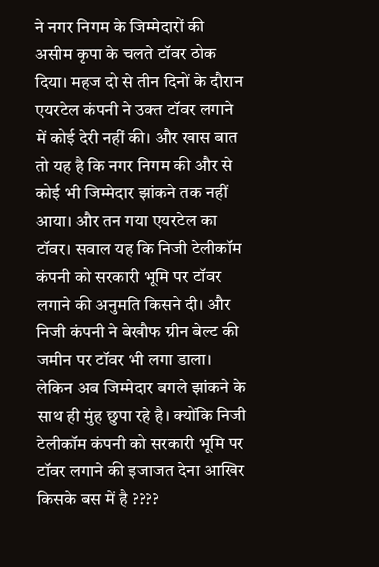ने नगर निगम के जिम्मेदारों की असीम कृपा के चलते टॉवर ठोक दिया। महज दो से तीन दिनों के दौरान एयरटेल कंपनी ने उक्त टॉवर लगाने में कोई देरी नहीं की। और खास बात तो यह है कि नगर निगम की और से कोई भी जिम्मेदार झांकने तक नहीं आया। और तन गया एयरटेल का टॉवर। सवाल यह कि निजी टेलीकॉम कंपनी को सरकारी भूमि पर टॉवर लगाने की अनुमति किसने दी। और निजी कंपनी ने बेखौफ ग्रीन बेल्ट की जमीन पर टॉवर भी लगा डाला। लेकिन अब जिम्मेदार बगले झांकने के साथ ही मुंह छुपा रहे है। क्योंकि निजी टेलीकॉम कंपनी को सरकारी भूमि पर टॉवर लगाने की इजाजत देना आखिर किसके बस में है ????